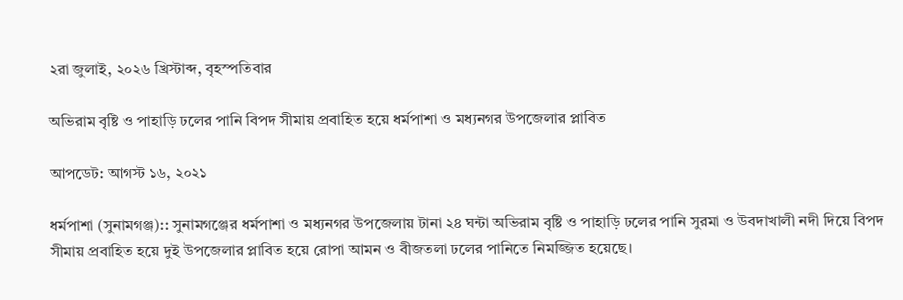২রা জুলাই, ২০২৬ খ্রিস্টাব্দ, বৃহস্পতিবার

অভিরাম বৃষ্টি ও পাহাড়ি ঢলের পানি বিপদ সীমায় প্রবাহিত হয়ে ধর্মপাশা ও মধ্যনগর উপজেলার প্লাবিত

আপডেট: আগস্ট ১৬, ২০২১

ধর্মপাশা (সুনামগঞ্জ):: সুনামগঞ্জের ধর্মপাশা ও মধ্যনগর উপজেলায় টানা ২৪ ঘন্টা অভিরাম বৃষ্টি ও পাহাড়ি ঢলের পানি সুরমা ও উবদাখালী নদী দিয়ে বিপদ সীমায় প্রবাহিত হয়ে দুই উপজেলার প্লাবিত হয়ে রোপা আমন ও বীজতলা ঢলের পানিতে নিমজ্জিত হয়েছে।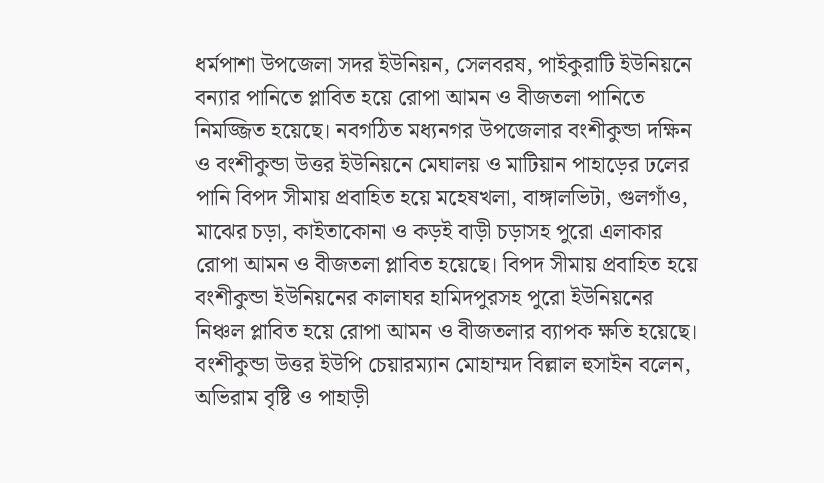ধর্মপাশা উপজেলা সদর ইউনিয়ন, সেলবরষ, পাইকুরাটি ইউনিয়নে বন্যার পানিতে প্লাবিত হয়ে রোপা আমন ও বীজতলা পানিতে নিমজ্জিত হয়েছে। নবগঠিত মধ্যনগর উপজেলার বংশীকুন্ডা দক্ষিন ও বংশীকুন্ডা উত্তর ইউনিয়নে মেঘালয় ও মাটিয়ান পাহাড়ের ঢলের পানি বিপদ সীমায় প্রবাহিত হয়ে মহেষখলা, বাঙ্গালভিটা, গুলগাঁও, মাঝের চড়া, কাইতাকোনা ও কড়ই বাড়ী চড়াসহ পুরো এলাকার রোপা আমন ও বীজতলা প্লাবিত হয়েছে। বিপদ সীমায় প্রবাহিত হয়ে বংশীকুন্ডা ইউনিয়নের কালাঘর হামিদপুরসহ পুরো ইউনিয়নের নিঞ্চল প্লাবিত হয়ে রোপা আমন ও বীজতলার ব্যাপক ক্ষতি হয়েছে।
বংশীকুন্ডা উত্তর ইউপি চেয়ারম্যান মোহাম্মদ বিল্লাল হুসাইন বলেন, অভিরাম বৃষ্টি ও পাহাড়ী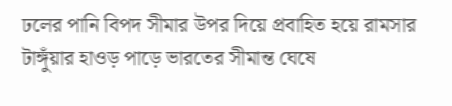ঢলের পানি বিপদ সীমার উপর দিয়ে প্রবাহিত হয়ে রামসার টাঙ্গুঁয়ার হাওড় পাড়ে ভারতের সীমান্ত ঘেষে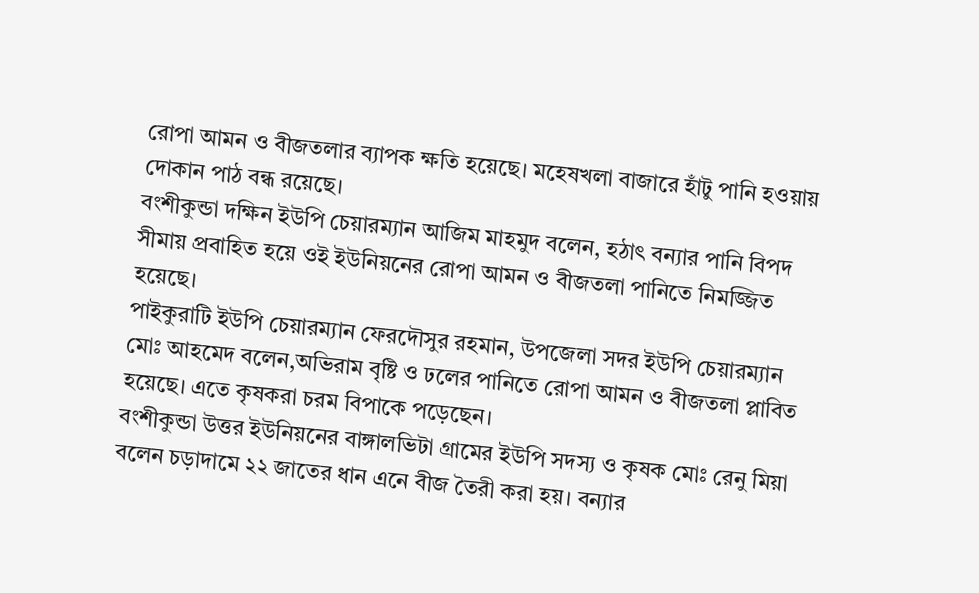রোপা আমন ও বীজতলার ব্যাপক ক্ষতি হয়েছে। মহেষখলা বাজারে হাঁটু পানি হওয়ায় দোকান পাঠ বন্ধ রয়েছে।
বংশীকুন্ডা দক্ষিন ইউপি চেয়ারম্যান আজিম মাহমুদ বলেন, হঠাৎ বন্যার পানি বিপদ সীমায় প্রবাহিত হয়ে ওই ইউনিয়নের রোপা আমন ও বীজতলা পানিতে নিমজ্জিত হয়েছে।
পাইকুরাটি ইউপি চেয়ারম্যান ফেরদৌসুর রহমান, উপজেলা সদর ইউপি চেয়ারম্যান মোঃ আহমেদ বলেন,অভিরাম বৃষ্টি ও ঢলের পানিতে রোপা আমন ও বীজতলা প্লাবিত হয়েছে। এতে কৃষকরা চরম বিপাকে পড়েছেন।
বংশীকুন্ডা উত্তর ইউনিয়নের বাঙ্গালভিটা গ্রামের ইউপি সদস্য ও কৃষক মোঃ রেনু মিয়া বলেন চড়াদামে ২২ জাতের ধান এনে বীজ তৈরী করা হয়। বন্যার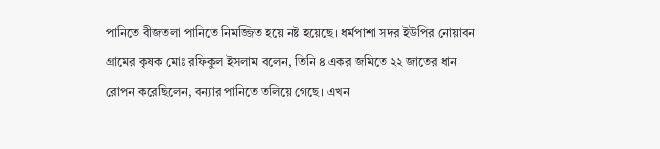পানিতে বীজতলা পানিতে নিমজ্জিত হয়ে নষ্ট হয়েছে। ধর্মপাশা সদর ইউপির নোয়াবন গ্রামের কৃষক মোঃ রফিকুল ইসলাম বলেন, তিনি ৪ একর জমিতে ২২ জাতের ধান রোপন করেছিলেন, বন্যার পানিতে তলিয়ে গেছে। এখন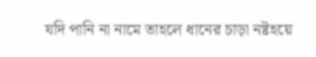যদি পানি না নামে তাহলে ধানের চাড়া নষ্টহয়ে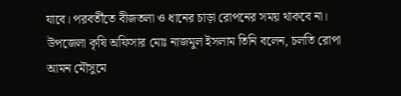যাবে। পরবর্তীতে বীজতলা ও ধানের চাড়া রোপনের সময় থাকবে না।
উপজেলা কৃষি অফিসার মোঃ নাজমুল ইসলাম তিনি বলেন, চলতি রোপা আমন মৌসুমে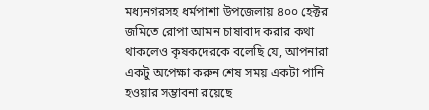মধ্যনগরসহ ধর্মপাশা উপজেলায় ৪০০ হেক্টর জমিতে রোপা আমন চাষাবাদ করার কথা থাকলেও কৃষকদেরকে বলেছি যে, আপনারা একটু অপেক্ষা করুন শেষ সময় একটা পানি হওয়ার সম্ভাবনা রয়েছে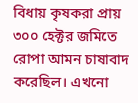বিধায় কৃষকরা প্রায় ৩০০ হেক্টর জমিতে রোপা আমন চাষাবাদ করেছিল। এখনো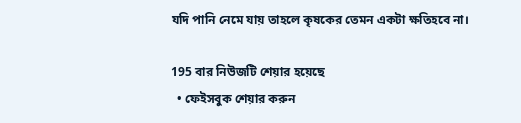যদি পানি নেমে যায় তাহলে কৃষকের তেমন একটা ক্ষতিহবে না।

195 বার নিউজটি শেয়ার হয়েছে
  • ফেইসবুক শেয়ার করুন